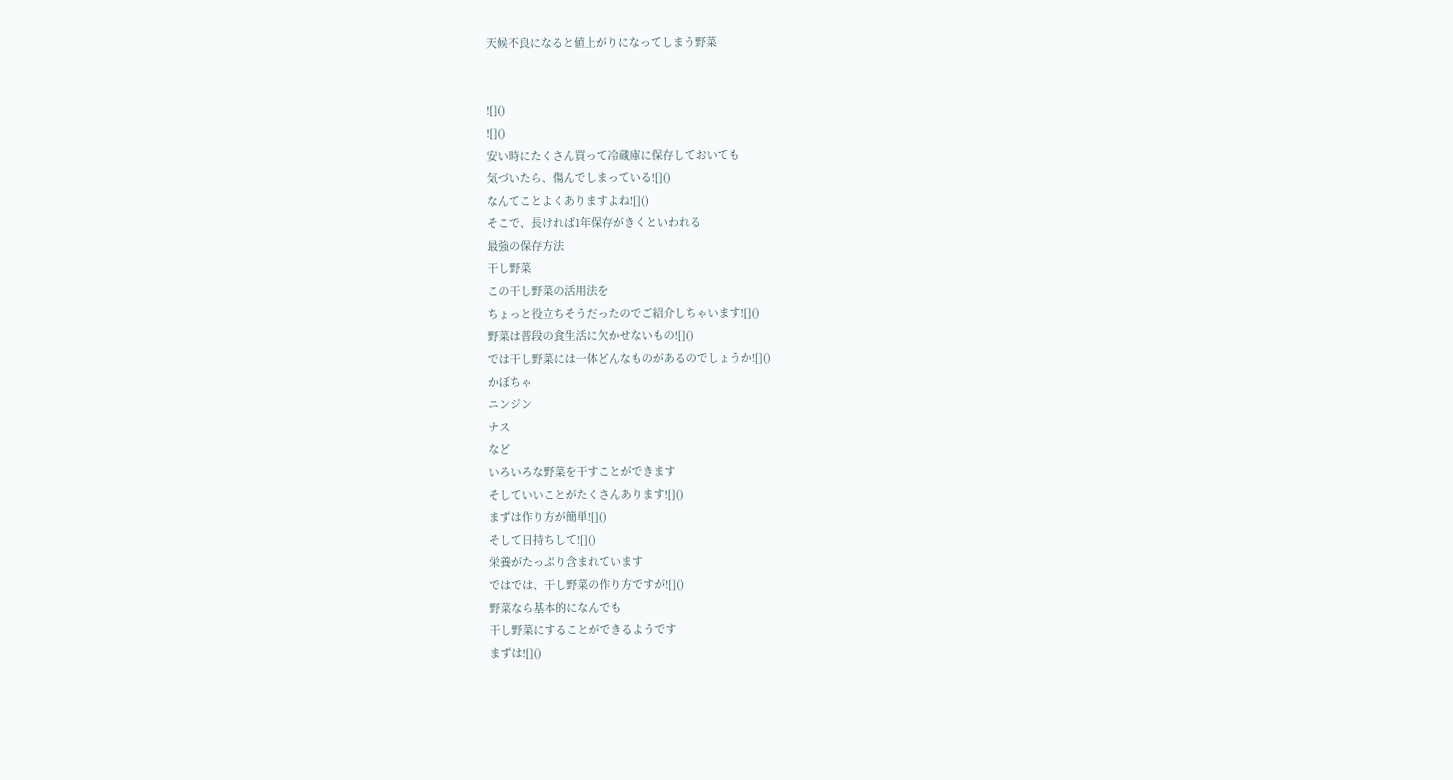天候不良になると値上がりになってしまう野菜


![]()
![]()
安い時にたくさん買って冷蔵庫に保存しておいても
気づいたら、傷んでしまっている![]()
なんてことよくありますよね![]()
そこで、長ければ1年保存がきくといわれる
最強の保存方法
干し野菜
この干し野菜の活用法を
ちょっと役立ちそうだったのでご紹介しちゃいます![]()
野菜は普段の食生活に欠かせないもの![]()
では干し野菜には一体どんなものがあるのでしょうか![]()
かぼちゃ
ニンジン
ナス
など
いろいろな野菜を干すことができます
そしていいことがたくさんあります![]()
まずは作り方が簡単![]()
そして日持ちして![]()
栄養がたっぷり含まれています
ではでは、干し野菜の作り方ですが![]()
野菜なら基本的になんでも
干し野菜にすることができるようです
まずは![]()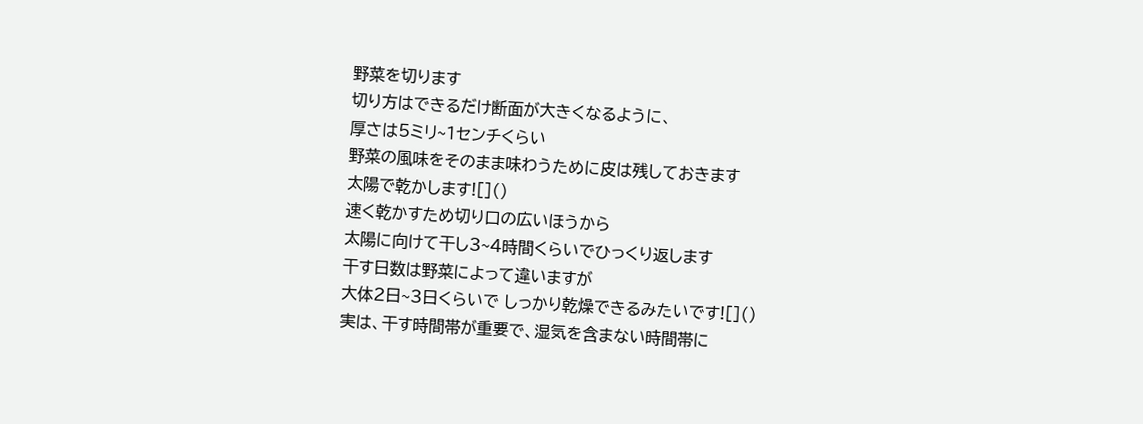野菜を切ります
切り方はできるだけ断面が大きくなるように、
厚さは5ミリ~1センチくらい
野菜の風味をそのまま味わうために皮は残しておきます
太陽で乾かします![]()
速く乾かすため切り口の広いほうから
太陽に向けて干し3~4時間くらいでひっくり返します
干す日数は野菜によって違いますが
大体2日~3日くらいで しっかり乾燥できるみたいです![]()
実は、干す時間帯が重要で、湿気を含まない時間帯に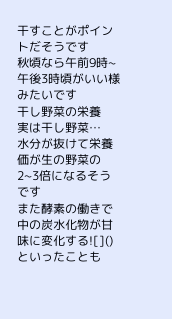干すことがポイントだそうです
秋頃なら午前9時~午後3時頃がいい様みたいです
干し野菜の栄養
実は干し野菜…
水分が抜けて栄養価が生の野菜の2~3倍になるそうです
また酵素の働きで中の炭水化物が甘味に変化する![]()
といったことも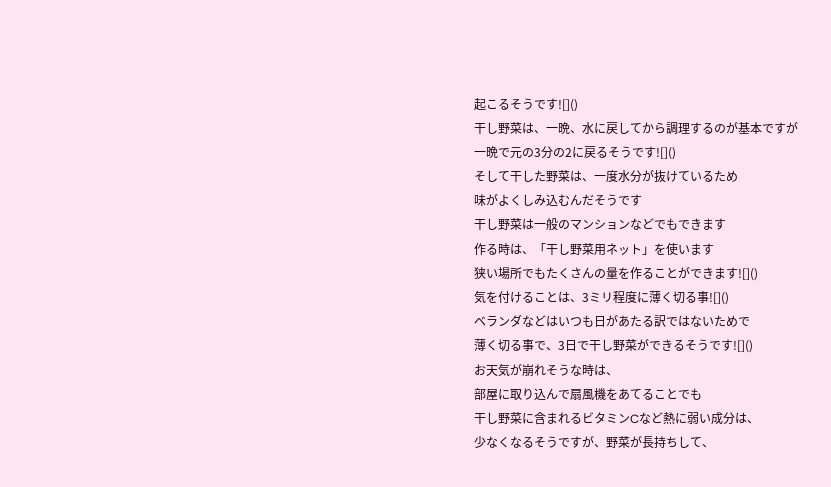起こるそうです![]()
干し野菜は、一晩、水に戻してから調理するのが基本ですが
一晩で元の3分の2に戻るそうです![]()
そして干した野菜は、一度水分が抜けているため
味がよくしみ込むんだそうです
干し野菜は一般のマンションなどでもできます
作る時は、「干し野菜用ネット」を使います
狭い場所でもたくさんの量を作ることができます![]()
気を付けることは、3ミリ程度に薄く切る事![]()
ベランダなどはいつも日があたる訳ではないためで
薄く切る事で、3日で干し野菜ができるそうです![]()
お天気が崩れそうな時は、
部屋に取り込んで扇風機をあてることでも
干し野菜に含まれるビタミンCなど熱に弱い成分は、
少なくなるそうですが、野菜が長持ちして、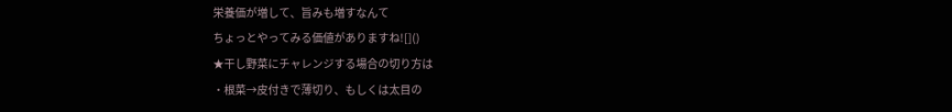栄養価が増して、旨みも増すなんて
ちょっとやってみる価値がありますね![]()
★干し野菜にチャレンジする場合の切り方は
・根菜→皮付きで薄切り、もしくは太目の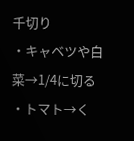千切り
・キャベツや白菜→1/4に切る
・トマト→く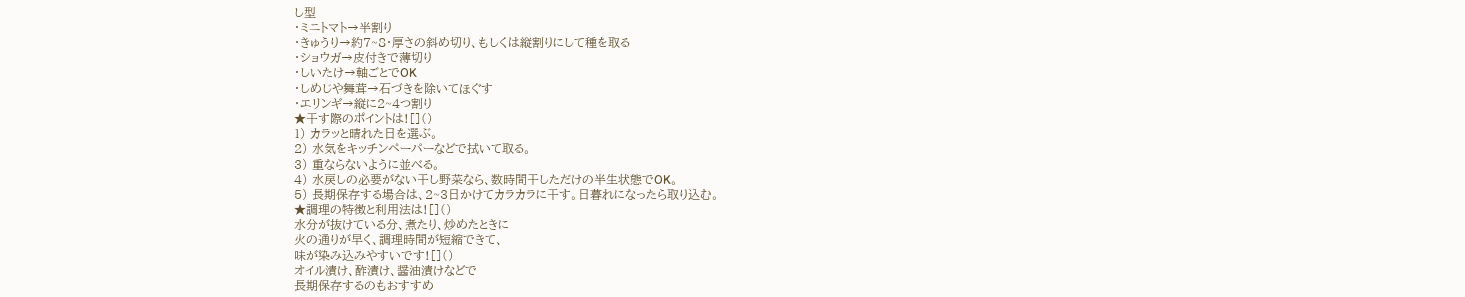し型
・ミニトマト→半割り
・きゅうり→約7~8・厚さの斜め切り、もしくは縦割りにして種を取る
・ショウガ→皮付きで薄切り
・しいたけ→軸ごとでOK
・しめじや舞茸→石づきを除いてほぐす
・エリンギ→縦に2~4つ割り
★干す際のポイントは![]()
1) カラッと晴れた日を選ぶ。
2) 水気をキッチンペーパーなどで拭いて取る。
3) 重ならないように並べる。
4) 水戻しの必要がない干し野菜なら、数時間干しただけの半生状態でOK。
5) 長期保存する場合は、2~3日かけてカラカラに干す。日暮れになったら取り込む。
★調理の特徴と利用法は![]()
水分が抜けている分、煮たり、炒めたときに
火の通りが早く、調理時間が短縮できて、
味が染み込みやすいです![]()
オイル漬け、酢漬け、醤油漬けなどで
長期保存するのもおすすめ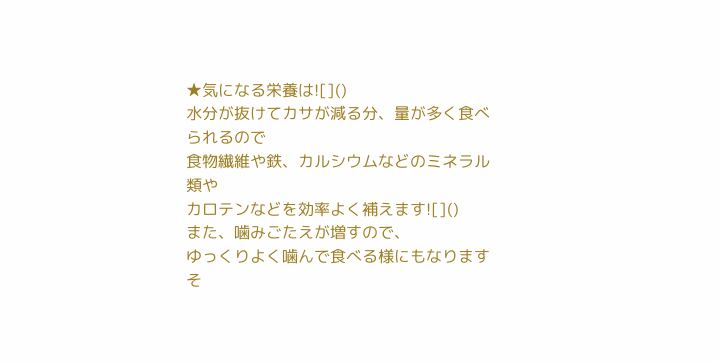★気になる栄養は![]()
水分が抜けてカサが減る分、量が多く食べられるので
食物繊維や鉄、カルシウムなどのミネラル類や
カロテンなどを効率よく補えます![]()
また、噛みごたえが増すので、
ゆっくりよく噛んで食べる様にもなります
そ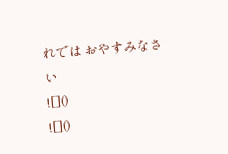れでは おやすみなさい
![]()
![]()